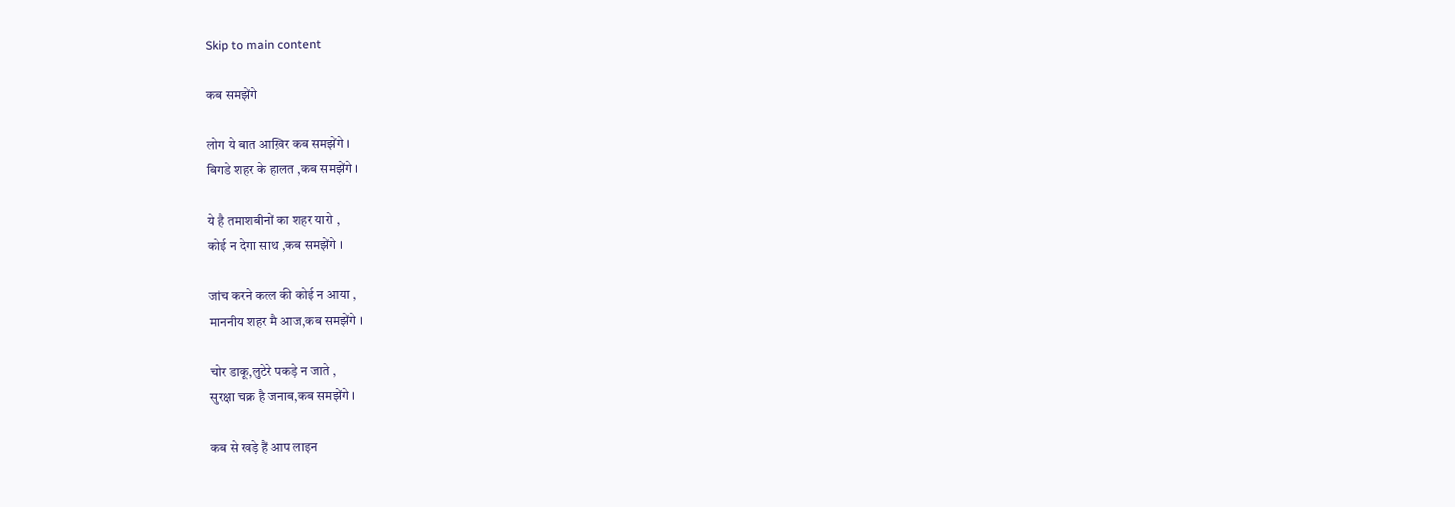Skip to main content

कब समझेंगे

लोग ये बात आख़िर कब समझेंगे ।
बिगडे शहर के हालत ,कब समझेंगे ।

ये है तमाशबीनों का शहर यारो ,
कोई न देगा साथ ,कब समझेंगे ।

जांच करने कत्ल की कोई न आया ,
माननीय शहर मै आज,कब समझेंगे ।

चोर डाकू,लुटेरे पकड़े न जाते ,
सुरक्षा चक्र है जनाब,कब समझेंगे ।

कब से खड़े हैं आप लाइन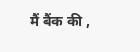मैं बैंक की ,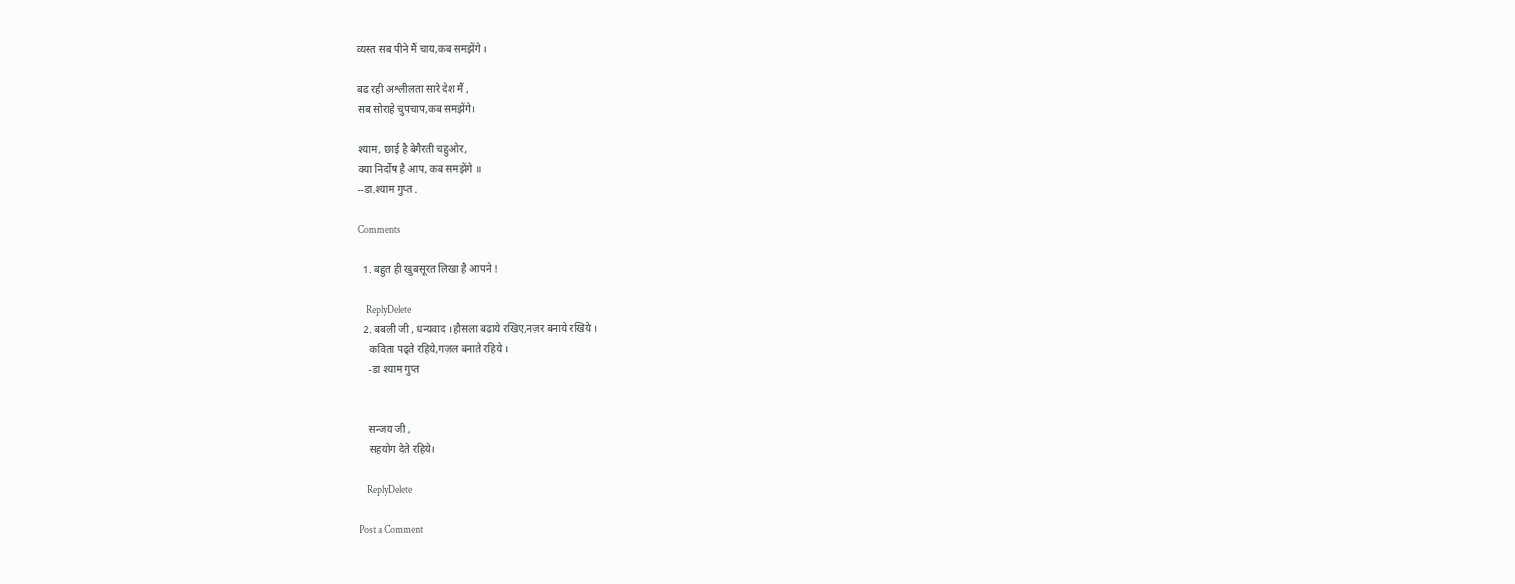व्यस्त सब पीने मैं चाय,कब समझेंगे ।

बढ रही अश्लीलता सारे देश मैं ,
सब सोराहे चुपचाप,कब समझेंगे।

श्याम, छाई है बेगैरती चहुओर,
क्या निर्दोष है आप, कब समझेंगे ॥
--डा.श्याम गुप्त .

Comments

  1. बहुत ही खुबसूरत लिखा है आपने !

    ReplyDelete
  2. बबली जी , धन्यवाद ।हौसला बढाये रखिए,नज़र बनाये रखिये ।
    कविता पढ्ते रहिये,गज़ल बनाते रहिये ।
    -डा श्याम गुप्त


    सन्जय जी ,
    सहयोग देते रहिये।

    ReplyDelete

Post a Comment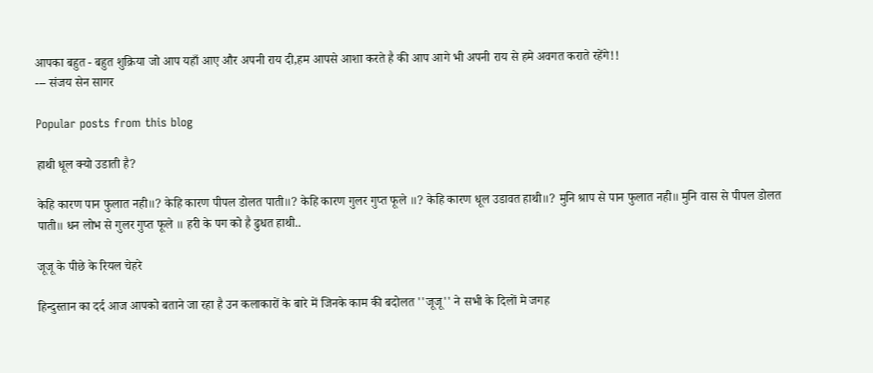आपका बहुत - बहुत शुक्रिया जो आप यहाँ आए और अपनी राय दी,हम आपसे आशा करते है की आप आगे भी अपनी राय से हमे अवगत कराते रहेंगे!!
--- संजय सेन सागर

Popular posts from this blog

हाथी धूल क्यो उडाती है?

केहि कारण पान फुलात नही॥? केहि कारण पीपल डोलत पाती॥? केहि कारण गुलर गुप्त फूले ॥? केहि कारण धूल उडावत हाथी॥? मुनि श्राप से पान फुलात नही॥ मुनि वास से पीपल डोलत पाती॥ धन लोभ से गुलर गुप्त फूले ॥ हरी के पग को है ढुधत हाथी..

जूजू के पीछे के रियल चेहरे

हिन्दुस्तान का दर्द आज आपको बताने जा रहा है उन कलाकारों के बारे में जिनके काम की बदोलत ''जूजू'' ने सभी के दिलों मे जगह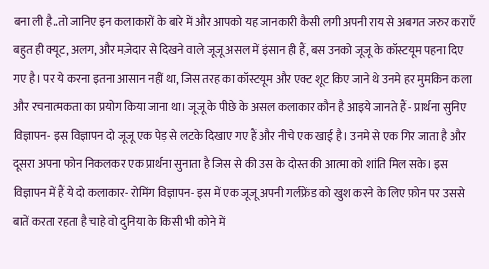बना ली है..तो जानिए इन कलाकारों के बारे में और आपको यह जानकारी कैसी लगी अपनी राय से अबगत जरुर कराएँ बहुत ही क्यूट, अलग, और मज़ेदार से दिखने वाले जूजू असल में इंसान ही हैं, बस उनको जूजू के कॉस्टयूम पहना दिए गए है। पर ये करना इतना आसान नहीं था, जिस तरह का कॉस्टयूम और एक्ट शूट किए जाने थे उनमे हर मुमकिन कला और रचनात्मकता का प्रयोग किया जाना था। जूजू के पीछे के असल कलाकार कौन है आइये जानते हैं - प्रार्थना सुनिए विज्ञापन- इस विज्ञापन दो जूजू एक पेड़ से लटके दिखाए गए हैं और नीचे एक खाई है। उनमे से एक गिर जाता है और दूसरा अपना फोन निकलकर एक प्रार्थना सुनाता है जिस से की उस के दोस्त की आत्मा को शांति मिल सके। इस विज्ञापन में हैं ये दो कलाकार- रोमिंग विज्ञापन- इस में एक जूजू अपनी गर्लफ्रेंड को खुश करने के लिए फ़ोन पर उससे बातें करता रहता है चाहे वो दुनिया के किसी भी कोने में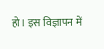हो। इस विज्ञापन में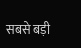सबसे बड़ी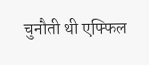चुनौती थी एफ्फिल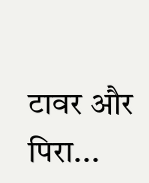टावर और पिरा...